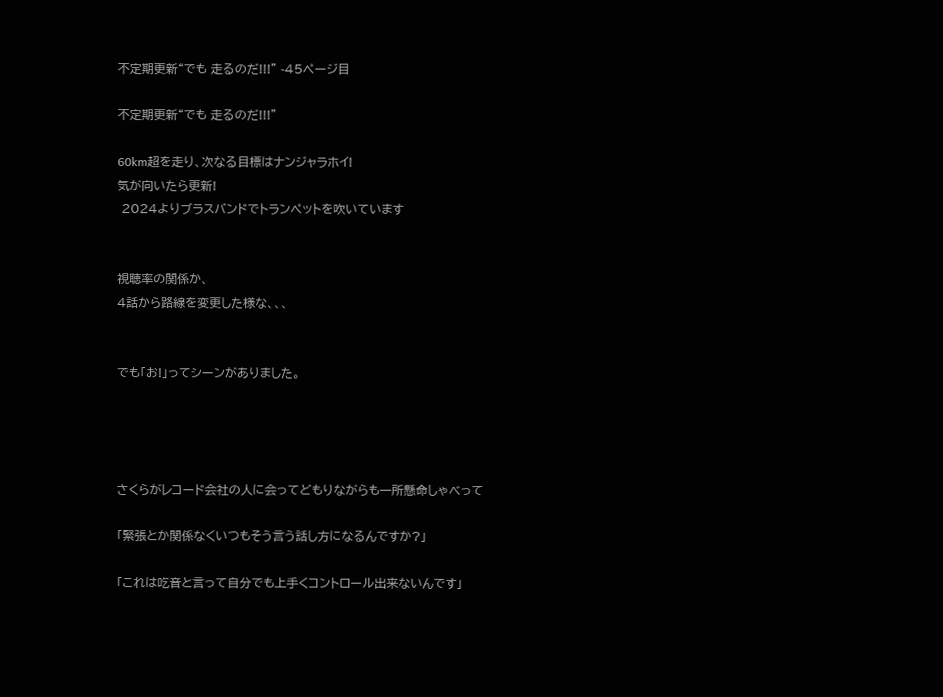不定期更新“でも 走るのだ!!!” -45ページ目

不定期更新“でも 走るのだ!!!”

60km超を走り、次なる目標はナンジャラホイ!
気が向いたら更新!
 2024よりブラスバンドでトランペットを吹いています


視聴率の関係か、
4話から路線を変更した様な、、、


でも「お!」ってシーンがありました。




さくらがレコード会社の人に会ってどもりながらも一所懸命しゃべって

「緊張とか関係なくいつもそう言う話し方になるんですか?」

「これは吃音と言って自分でも上手くコントロール出来ないんです」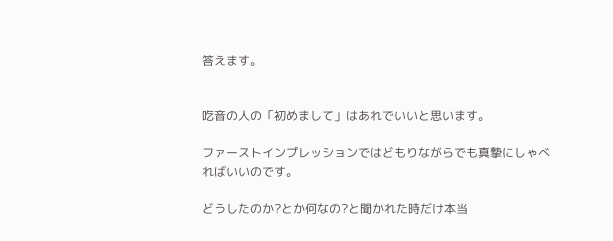答えます。


吃音の人の「初めまして」はあれでいいと思います。

ファーストインプレッションではどもりながらでも真摯にしゃべればいいのです。

どうしたのか?とか何なの?と聞かれた時だけ本当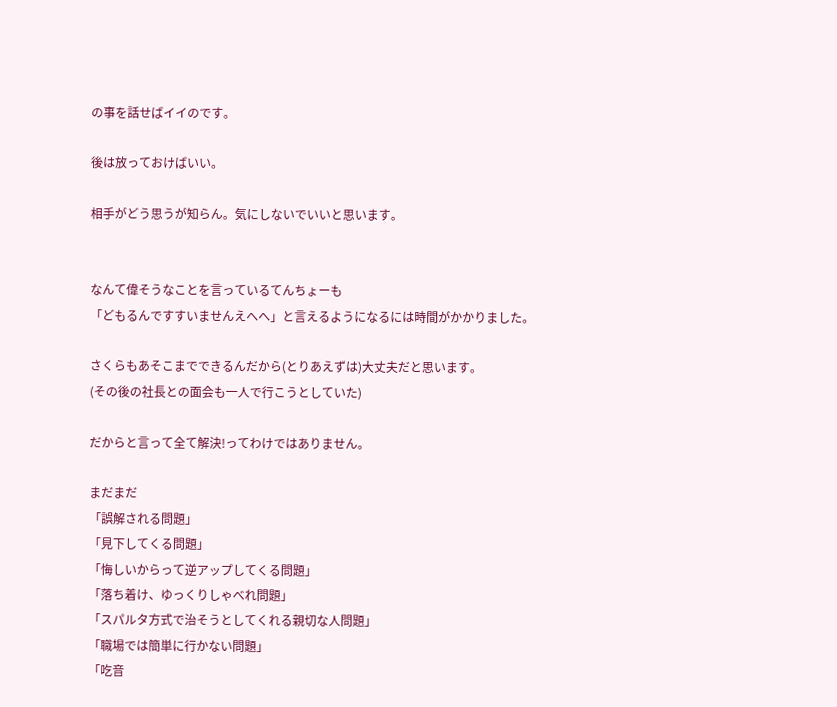の事を話せばイイのです。

後は放っておけばいい。

相手がどう思うが知らん。気にしないでいいと思います。


なんて偉そうなことを言っているてんちょーも
「どもるんですすいませんえへへ」と言えるようになるには時間がかかりました。

さくらもあそこまでできるんだから(とりあえずは)大丈夫だと思います。
(その後の社長との面会も一人で行こうとしていた)

だからと言って全て解決!ってわけではありません。

まだまだ
「誤解される問題」
「見下してくる問題」
「悔しいからって逆アップしてくる問題」
「落ち着け、ゆっくりしゃべれ問題」
「スパルタ方式で治そうとしてくれる親切な人問題」
「職場では簡単に行かない問題」
「吃音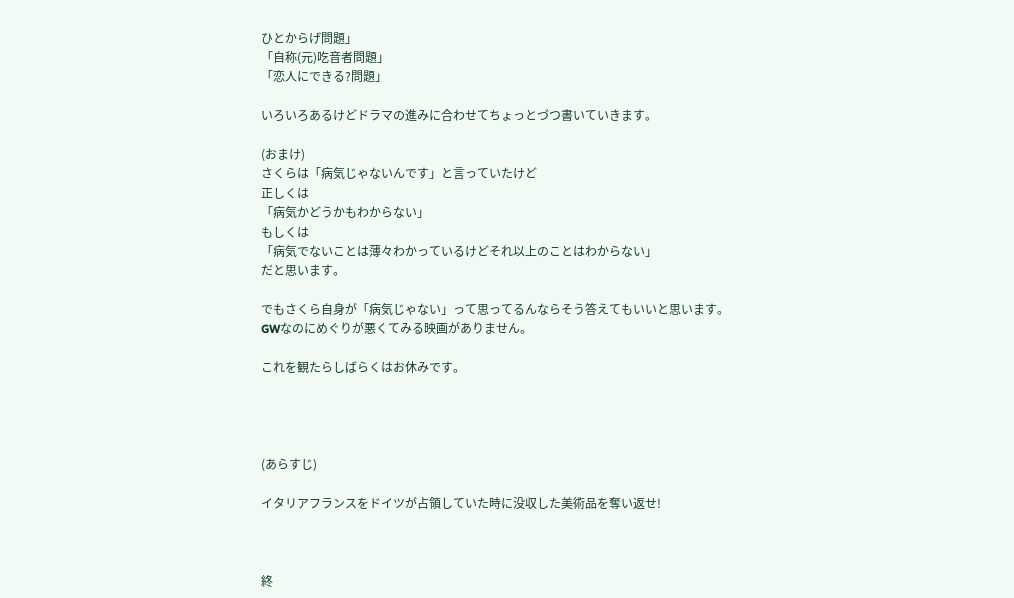ひとからげ問題」
「自称(元)吃音者問題」
「恋人にできる?問題」

いろいろあるけどドラマの進みに合わせてちょっとづつ書いていきます。

(おまけ)
さくらは「病気じゃないんです」と言っていたけど
正しくは
「病気かどうかもわからない」
もしくは
「病気でないことは薄々わかっているけどそれ以上のことはわからない」
だと思います。

でもさくら自身が「病気じゃない」って思ってるんならそう答えてもいいと思います。
GWなのにめぐりが悪くてみる映画がありません。

これを観たらしばらくはお休みです。




(あらすじ)

イタリアフランスをドイツが占領していた時に没収した美術品を奪い返せ!



終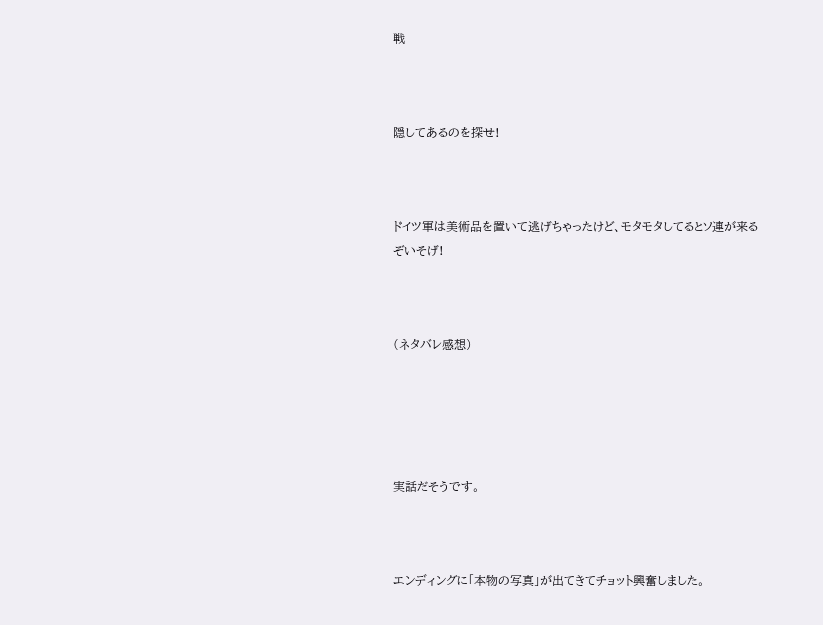戦



隠してあるのを探せ!



ドイツ軍は美術品を置いて逃げちゃったけど、モタモタしてるとソ連が来るぞいそげ!



(ネタバレ感想)





実話だそうです。



エンディングに「本物の写真」が出てきてチョット興奮しました。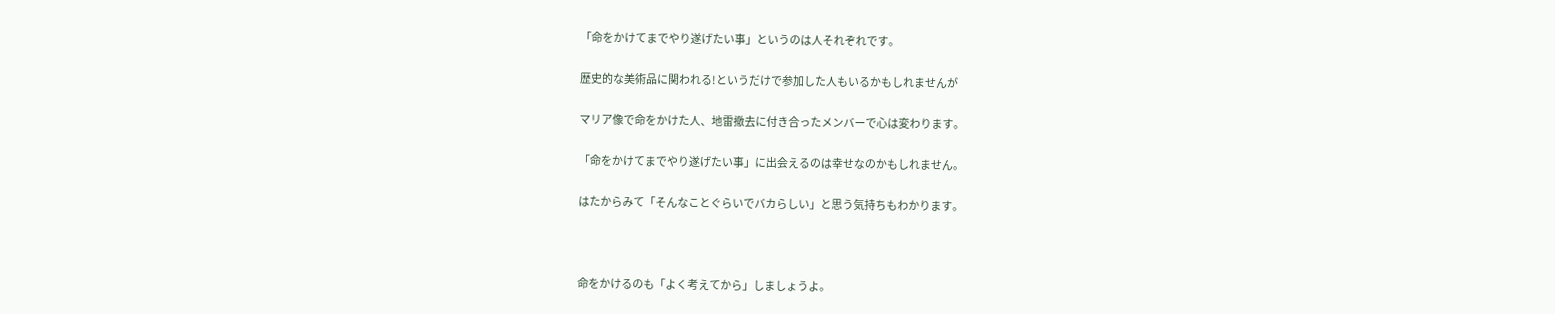「命をかけてまでやり遂げたい事」というのは人それぞれです。

歴史的な美術品に関われる!というだけで参加した人もいるかもしれませんが

マリア像で命をかけた人、地雷撤去に付き合ったメンバーで心は変わります。

「命をかけてまでやり遂げたい事」に出会えるのは幸せなのかもしれません。

はたからみて「そんなことぐらいでバカらしい」と思う気持ちもわかります。



命をかけるのも「よく考えてから」しましょうよ。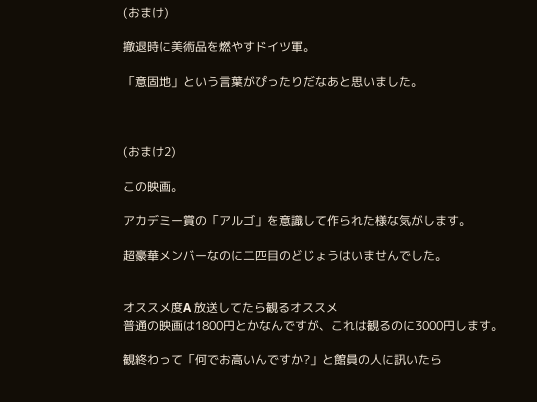(おまけ)

撤退時に美術品を燃やすドイツ軍。

「意固地」という言葉がぴったりだなあと思いました。



(おまけ2)

この映画。

アカデミー賞の「アルゴ」を意識して作られた様な気がします。

超豪華メンバーなのに二匹目のどじょうはいませんでした。


オススメ度A 放送してたら観るオススメ
普通の映画は1800円とかなんですが、これは観るのに3000円します。

観終わって「何でお高いんですか?」と館員の人に訊いたら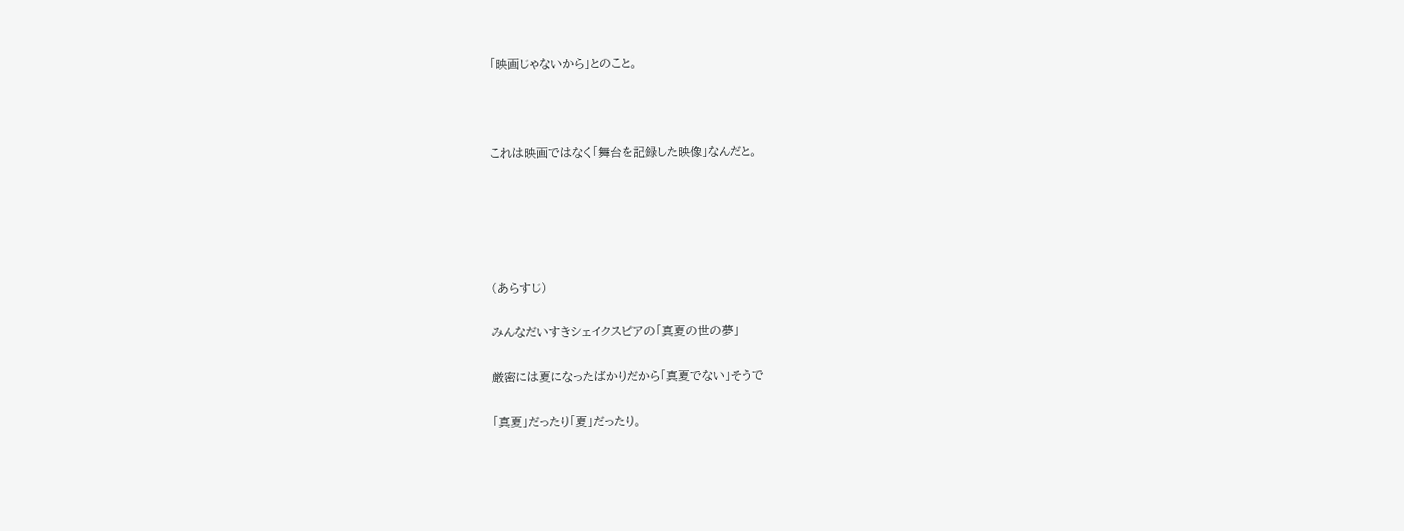「映画じゃないから」とのこと。



これは映画ではなく「舞台を記録した映像」なんだと。





(あらすじ)

みんなだいすきシェイクスピアの「真夏の世の夢」

厳密には夏になったばかりだから「真夏でない」そうで

「真夏」だったり「夏」だったり。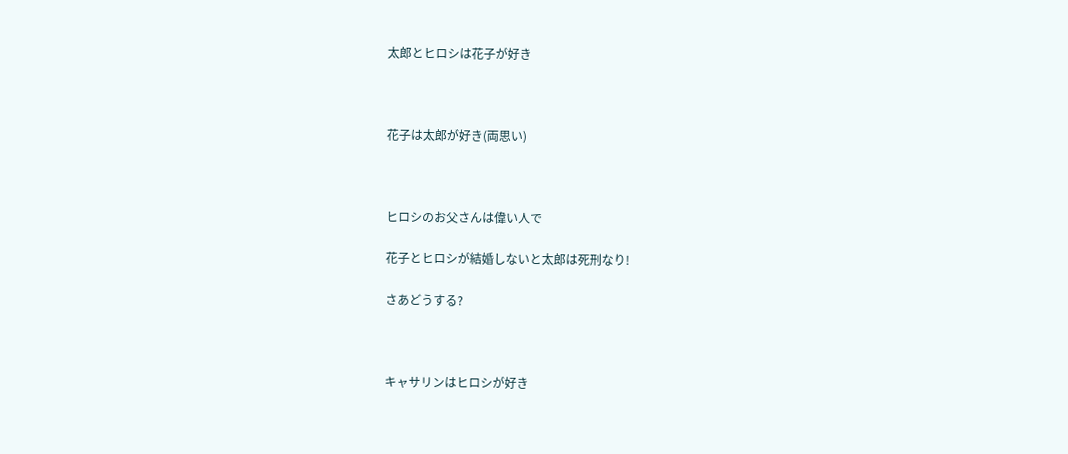太郎とヒロシは花子が好き



花子は太郎が好き(両思い)



ヒロシのお父さんは偉い人で

花子とヒロシが結婚しないと太郎は死刑なり!

さあどうする?



キャサリンはヒロシが好き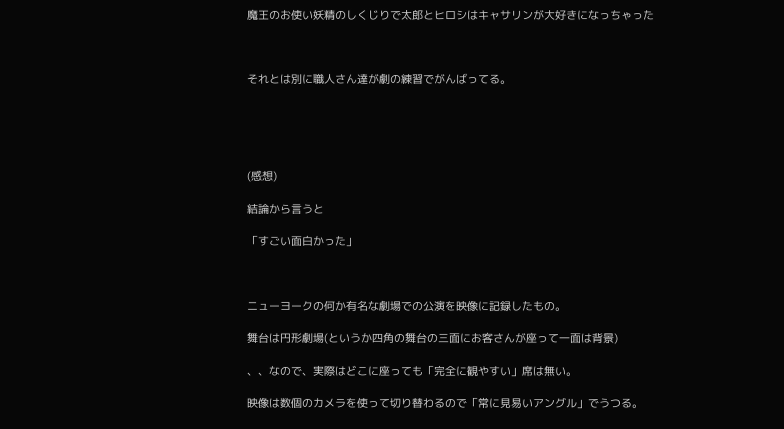魔王のお使い妖精のしくじりで太郎とヒロシはキャサリンが大好きになっちゃった



それとは別に職人さん達が劇の練習でがんばってる。





(感想)

結論から言うと

「すごい面白かった」



ニューヨークの何か有名な劇場での公演を映像に記録したもの。

舞台は円形劇場(というか四角の舞台の三面にお客さんが座って一面は背景)

、、なので、実際はどこに座っても「完全に観やすい」席は無い。

映像は数個のカメラを使って切り替わるので「常に見易いアングル」でうつる。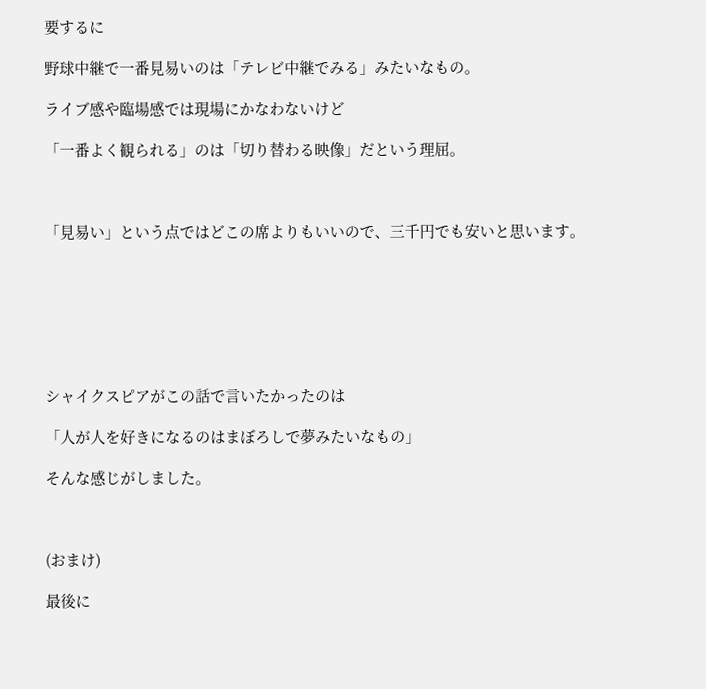要するに

野球中継で一番見易いのは「テレビ中継でみる」みたいなもの。

ライブ感や臨場感では現場にかなわないけど

「一番よく観られる」のは「切り替わる映像」だという理屈。



「見易い」という点ではどこの席よりもいいので、三千円でも安いと思います。







シャイクスピアがこの話で言いたかったのは

「人が人を好きになるのはまぼろしで夢みたいなもの」

そんな感じがしました。



(おまけ)

最後に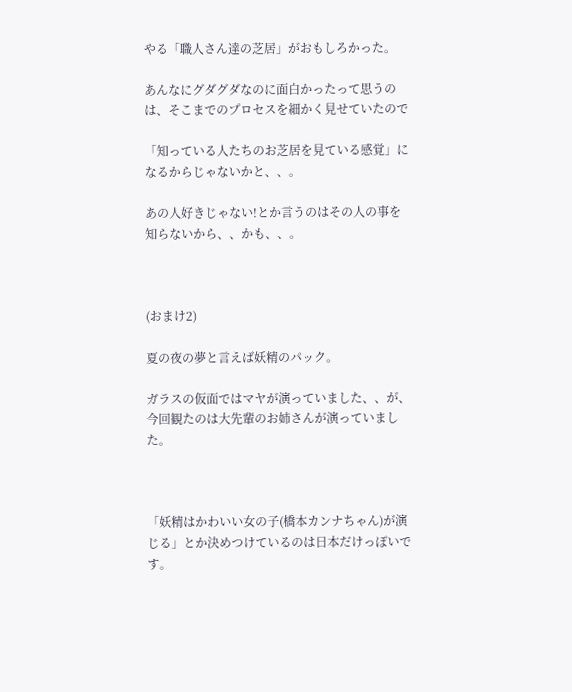やる「職人さん達の芝居」がおもしろかった。

あんなにグダグダなのに面白かったって思うのは、そこまでのプロセスを細かく見せていたので

「知っている人たちのお芝居を見ている感覚」になるからじゃないかと、、。

あの人好きじゃない!とか言うのはその人の事を知らないから、、かも、、。



(おまけ2)

夏の夜の夢と言えば妖精のパック。

ガラスの仮面ではマヤが演っていました、、が、今回観たのは大先輩のお姉さんが演っていました。



「妖精はかわいい女の子(橋本カンナちゃん)が演じる」とか決めつけているのは日本だけっぽいです。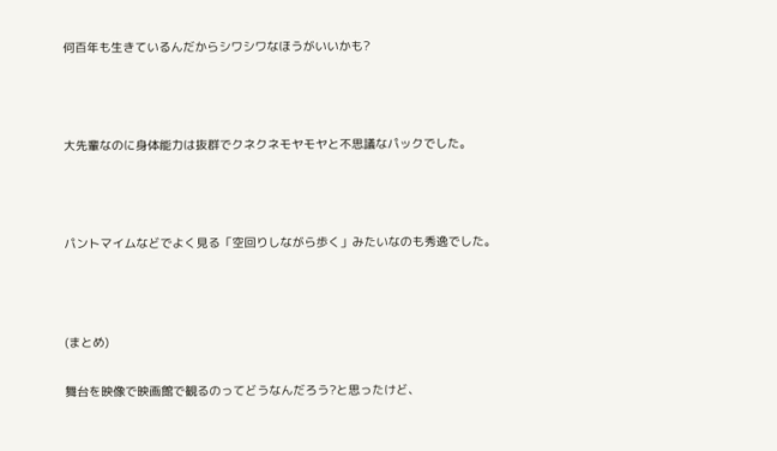何百年も生きているんだからシワシワなほうがいいかも?



大先輩なのに身体能力は抜群でクネクネモヤモヤと不思議なパックでした。



パントマイムなどでよく見る「空回りしながら歩く」みたいなのも秀逸でした。



(まとめ)

舞台を映像で映画館で観るのってどうなんだろう?と思ったけど、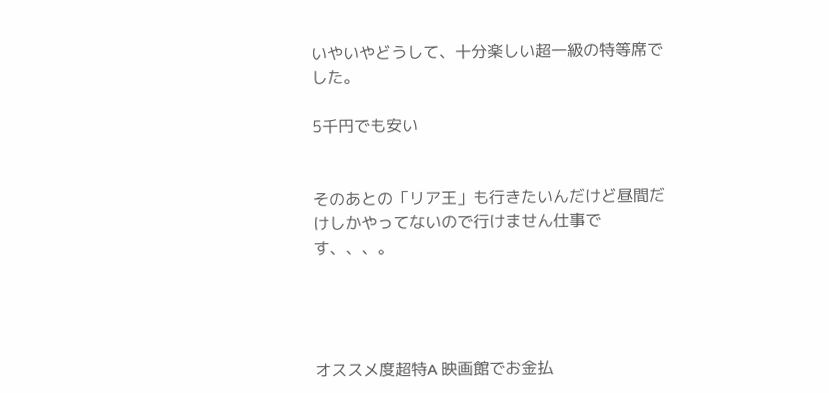いやいやどうして、十分楽しい超一級の特等席でした。

5千円でも安い


そのあとの「リア王」も行きたいんだけど昼間だけしかやってないので行けません仕事です、、、。




オススメ度超特A 映画館でお金払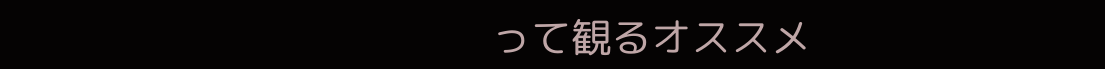って観るオススメ